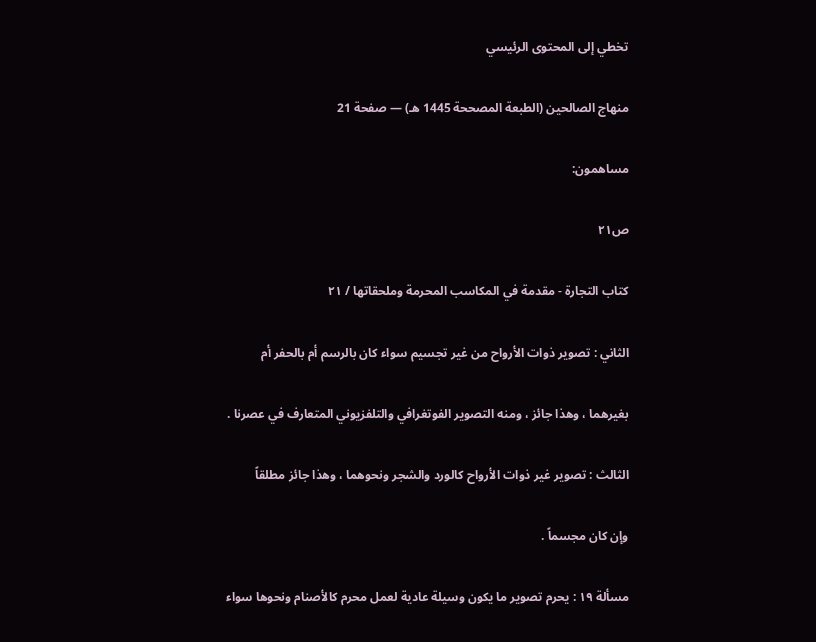تخطي إلى المحتوى الرئيسي

منهاج الصالحين (الطبعة المصححة 1445 هـ) — صفحة 21

مساهمون:

ص٢١

كتاب التجارة - مقدمة في المكاسب المحرمة وملحقاتها / ٢١

الثاني : تصوير ذوات الأرواح من غير تجسيم سواء كان بالرسم أم بالحفر أم

بغيرهما ، وهذا جائز ، ومنه التصوير الفوتغرافي والتلفزيوني المتعارف في عصرنا .

الثالث : تصوير غير ذوات الأرواح كالورد والشجر ونحوهما ، وهذا جائز مطلقاً

وإن كان مجسماً .

مسألة ١٩ : يحرم تصوير ما يكون وسيلة عادية لعمل محرم كالأصنام ونحوها سواء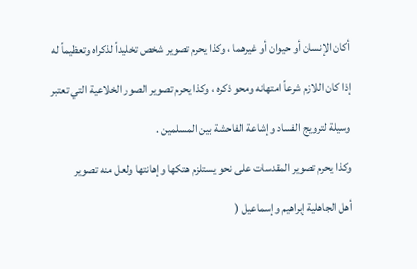أكان الإنسان أو حيوان أو غيرهما ، وكذا يحرم تصوير شخص تخليداً لذكراه وتعظيماً له

إذا كان اللازم شرعاً امتهانه ومحو ذكره ، وكذا يحرم تصوير الصور الخلاعية التي تعتبر

وسيلة لترويج الفساد وإشاعة الفاحشة بين المسلمين .

وكذا يحرم تصوير المقدسات على نحو يستلزم هتكها وإهانتها ولعل منه تصوير

أهل الجاهلية إبراهيم وإسماعيل (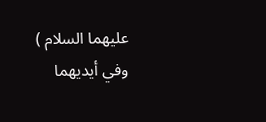عليهما السلام ) وفي أيديهما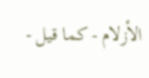الأزلام - كما قيل -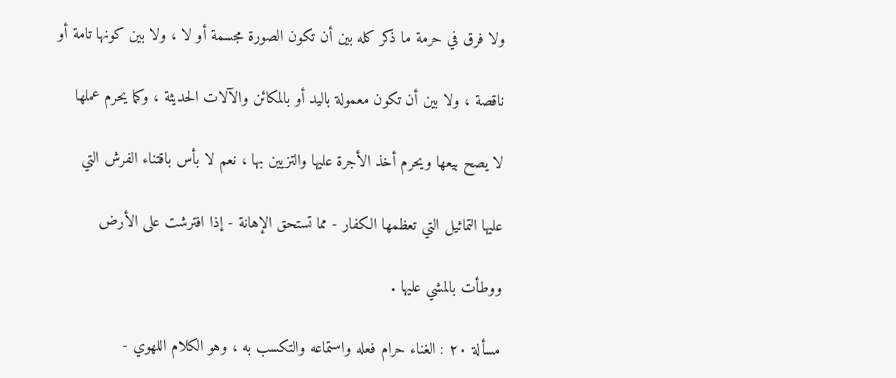ولا فرق في حرمة ما ذكر كله بين أن تكون الصورة مجسمة أو لا ، ولا بين كونها تامة أو

ناقصة ، ولا بين أن تكون معمولة باليد أو بالمكائن والآلات الحديثة ، وكما يحرم عملها

لا يصح بيعها ويحرم أخذ الأجرة عليها والتزيين بها ، نعم لا بأس باقتناء الفرش التي

عليها التماثيل التي تعظمها الكفار - مما تستحق الإهانة - إذا افترشت على الأرض

ووطأت بالمشي عليها .

مسألة ٢٠ : الغناء حرام فعله واستماعه والتكسب به ، وهو الكلام اللهوي -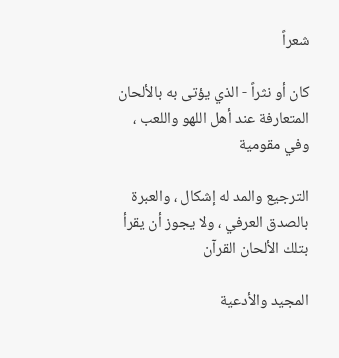شعراً

كان أو نثراً - الذي يؤتى به بالألحان المتعارفة عند أهل اللهو واللعب ، وفي مقومية

الترجيع والمد له إشكال ، والعبرة بالصدق العرفي ، ولا يجوز أن يقرأ بتلك الألحان القرآن

المجيد والأدعية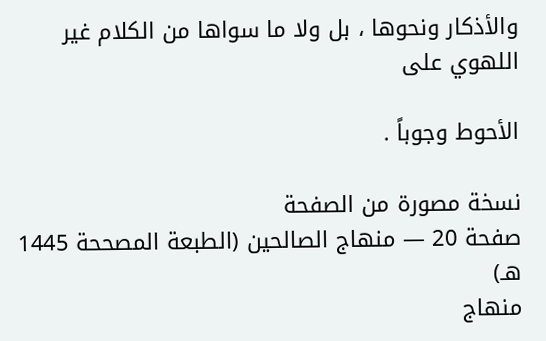والأذكار ونحوها ، بل ولا ما سواها من الكلام غير اللهوي على

الأحوط وجوباً .

نسخة مصورة من الصفحة
صفحة 20 — منهاج الصالحين (الطبعة المصححة 1445 هـ)
منهاج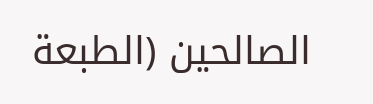الصالحين (الطبعة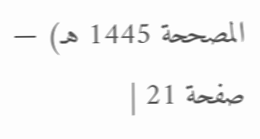المصححة 1445 هـ) — صفحة 21 |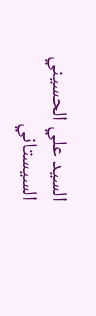السيد علي الحسيني السيستاني